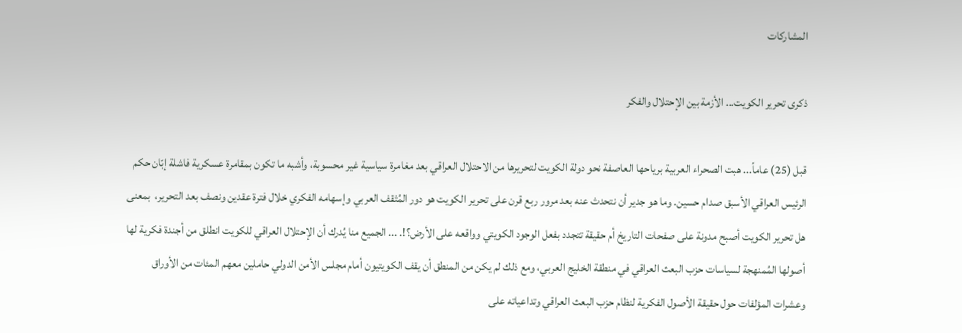المشاركات

ذكرى تحرير الكويت... الأزمة بين الإحتلال والفكر

قبل (25) عاماً... هبت الصحراء العربية برياحها العاصفة نحو دولة الكويت لتحريرها من الاحتلال العراقي بعد مغامرة سياسية غير محسوبة، وأشبه ما تكون بمقامرة عسكرية فاشلة إبّان حكم الرئيس العراقي الأسبق صدام حسين. وما هو جدير أن نتحدث عنه بعد مرور ربع قرن على تحرير الكويت هو دور المُثقف العربي وإسهامه الفكري خلال فترة عقدين ونصف بعد التحرير،  بمعنى هل تحرير الكويت أصبح مدونة على صفحات التاريخ أم حقيقة تتجدد بفعل الوجود الكويتي وواقعه على الأرض؟!. ... الجميع منا يُدرك أن الإحتلال العراقي للكويت انطلق من أجندة فكرية لها أصولها المُمنهجة لسياسات حزب البعث العراقي في منطقة الخليج العربي، ومع ذلك لم يكن من المنطق أن يقف الكويتيون أمام مجلس الأمن الدولي حاملين معهم المئات من الأوراق وعشرات المؤلفات حول حقيقة الأصول الفكرية لنظام حزب البعث العراقي وتداعياته على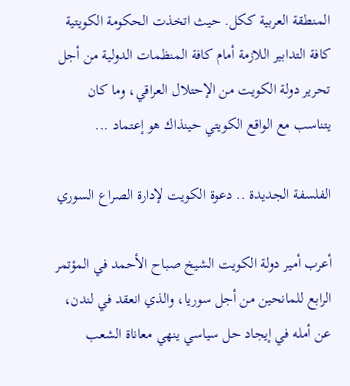المنطقة العربية ككل. حيث اتخذت الحكومة الكويتية كافة التدابير اللازمة أمام كافة المنظمات الدولية من أجل تحرير دولة الكويت من الإحتلال العراقي، وما كان يتناسب مع الواقع الكويتي حينذاك هو إعتماد ...

الفلسفة الجديدة .. دعوة الكويت لإدارة الصراع السوري

أعرب أمير دولة الكويت الشيخ صباح الأحمد في المؤتمر الرابع للمانحين من أجل سوريا، والذي انعقد في لندن، عن أمله في إيجاد حل سياسي ينهي معاناة الشعب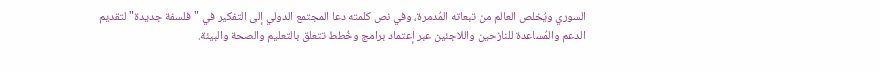السوري ويُخلص العالم من تبعاته المُدمرة، وفي نص كلمته دعا المجتمع الدولي إلى التفكير في "فلسفة جديدة" لتقديم الدعم والمُساعدة للنازحين واللاجئين عبر إعتماد برامج وخُطط تتعلق بالتعليم والصحة والبيئة.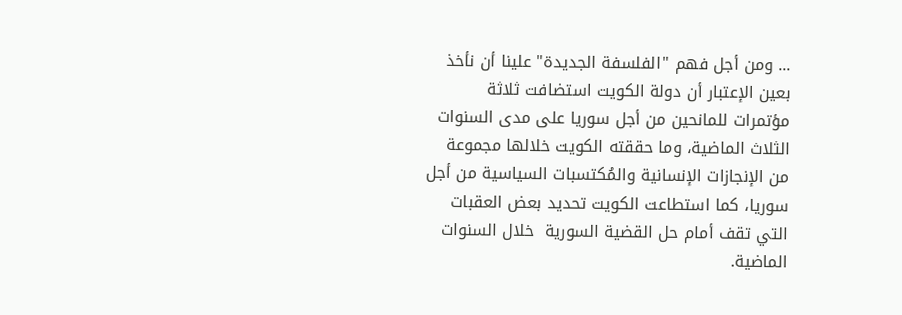... ومن أجل فهم "الفلسفة الجديدة" علينا أن نأخذ بعين الإعتبار أن دولة الكويت استضافت ثلاثة مؤتمرات للمانحين من أجل سوريا على مدى السنوات الثلاث الماضية، وما حققته الكويت خلالها مجموعة من الإنجازات الإنسانية والمُكتسبات السياسية من أجل سوريا، كما استطاعت الكويت تحديد بعض العقبات التي تقف أمام حل القضية السورية  خلال السنوات الماضية.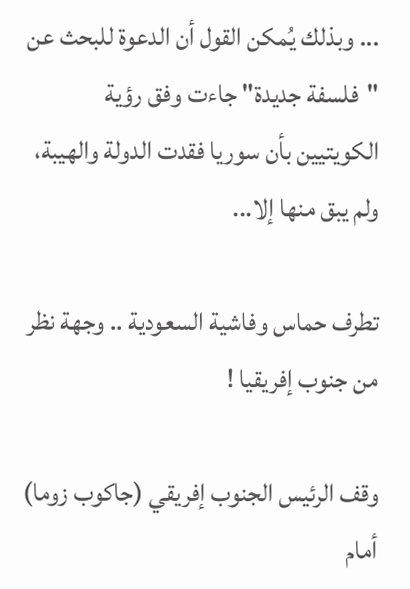... وبذلك يُمكن القول أن الدعوة للبحث عن "فلسفة جديدة" جاءت وفق رؤية الكويتيين بأن سوريا فقدت الدولة والهيبة، ولم يبق منها إلا...

تطرف حماس وفاشية السعودية .. وجهة نظر من جنوب إفريقيا !

وقف الرئيس الجنوب إفريقي (جاكوب زوما) أمام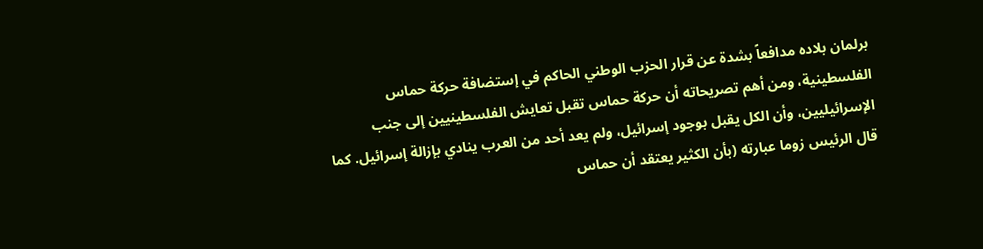برلمان بلاده مدافعاً بشدة عن قرار الحزب الوطني الحاكم في إستضافة حركة حماس الفلسطينية، ومن أهم تصريحاته أن حركة حماس تقبل تعايش الفلسطينيين إلى جنب الإسرائيليين، وأن الكل يقبل بوجود إسرائيل، ولم يعد أحد من العرب ينادي بإزالة إسرائيل. كما قال الرئيس زوما عبارته (بأن الكثير يعتقد أن حماس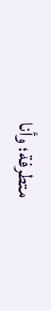متطرفة؛ وأنا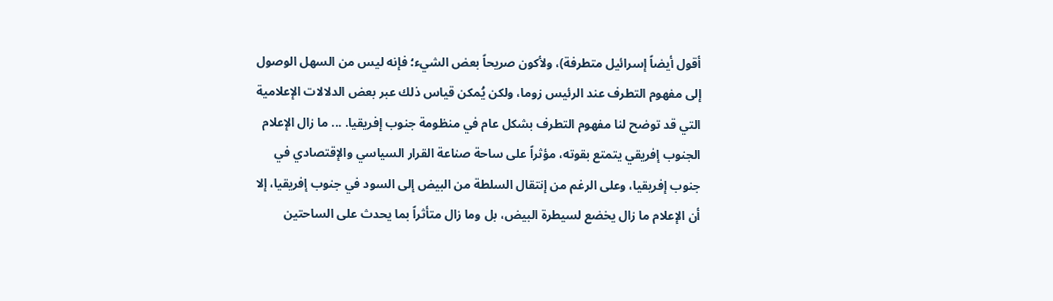أقول أيضاً إسرائيل متطرفة)، ولأكون صريحاً بعض الشيء؛ فإنه ليس من السهل الوصول إلى مفهوم التطرف عند الرئيس زوما، ولكن يُمكن قياس ذلك عبر بعض الدلالات الإعلامية التي قد توضح لنا مفهوم التطرف بشكل عام في منظومة جنوب إفريقيا. ... ما زال الإعلام الجنوب إفريقي يتمتع بقوته، مؤثراً على ساحة صناعة القرار السياسي والإقتصادي في جنوب إفريقيا، وعلى الرغم من إنتقال السلطة من البيض إلى السود في جنوب إفريقيا، إلا أن الإعلام ما زال يخضع لسيطرة البيض، بل وما زال متأثراً بما يحدث على الساحتين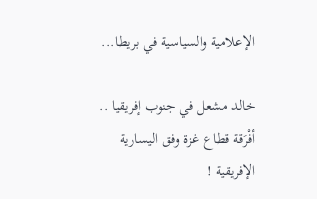الإعلامية والسياسية في بريطا...

خالد مشعل في جنوب إفريقيا .. أفْرَقة قطاع غزة وفق اليسارية الإفريقية !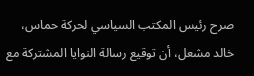صرح رئيس المكتب السياسي لحركة حماس، خالد مشعل، أن توقيع رسالة النوايا المشتركة مع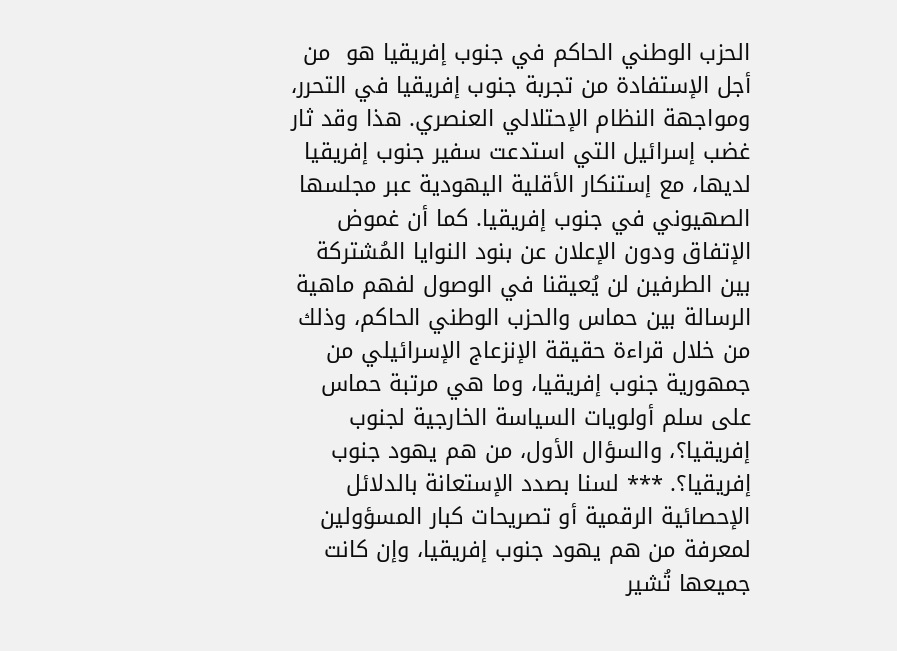الحزب الوطني الحاكم في جنوب إفريقيا هو  من أجل الإستفادة من تجربة جنوب إفريقيا في التحرر، ومواجهة النظام الإحتلالي العنصري. هذا وقد ثار غضب إسرائيل التي استدعت سفير جنوب إفريقيا لديها، مع إستنكار الأقلية اليهودية عبر مجلسها الصهيوني في جنوب إفريقيا. كما أن غموض الإتفاق ودون الإعلان عن بنود النوايا المُشتركة بين الطرفين لن يُعيقنا في الوصول لفهم ماهية الرسالة بين حماس والحزب الوطني الحاكم، وذلك من خلال قراءة حقيقة الإنزعاج الإسرائيلي من جمهورية جنوب إفريقيا، وما هي مرتبة حماس على سلم أولويات السياسة الخارجية لجنوب إفريقيا؟، والسؤال الأول، من هم يهود جنوب إفريقيا؟. *** لسنا بصدد الإستعانة بالدلائل الإحصائية الرقمية أو تصريحات كبار المسؤولين لمعرفة من هم يهود جنوب إفريقيا، وإن كانت جميعها تُشير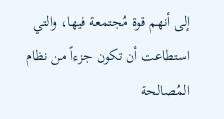إلى أنهم قوة مُجتمعة فيها، والتي استطاعت أن تكون جزءاً من نظام المُصالحة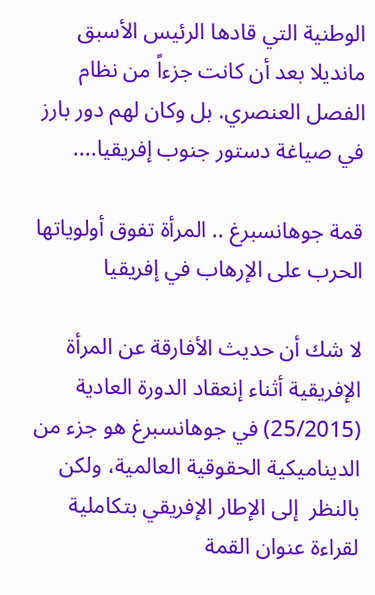الوطنية التي قادها الرئيس الأسبق مانديلا بعد أن كانت جزءاً من نظام الفصل العنصري. بل وكان لهم دور بارز في صياغة دستور جنوب إفريقيا....

قمة جوهانسبرغ .. المرأة تفوق أولوياتها الحرب على الإرهاب في إفريقيا

لا شك أن حديث الأفارقة عن المرأة الإفريقية أثناء إنعقاد الدورة العادية (25/2015) في جوهانسبرغ هو جزء من الديناميكية الحقوقية العالمية، ولكن بالنظر  إلى الإطار الإفريقي بتكاملية لقراءة عنوان القمة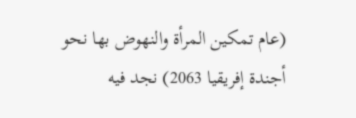(عام تمكين المرأة والنهوض بها نحو أجندة إفريقيا 2063) نجد فيه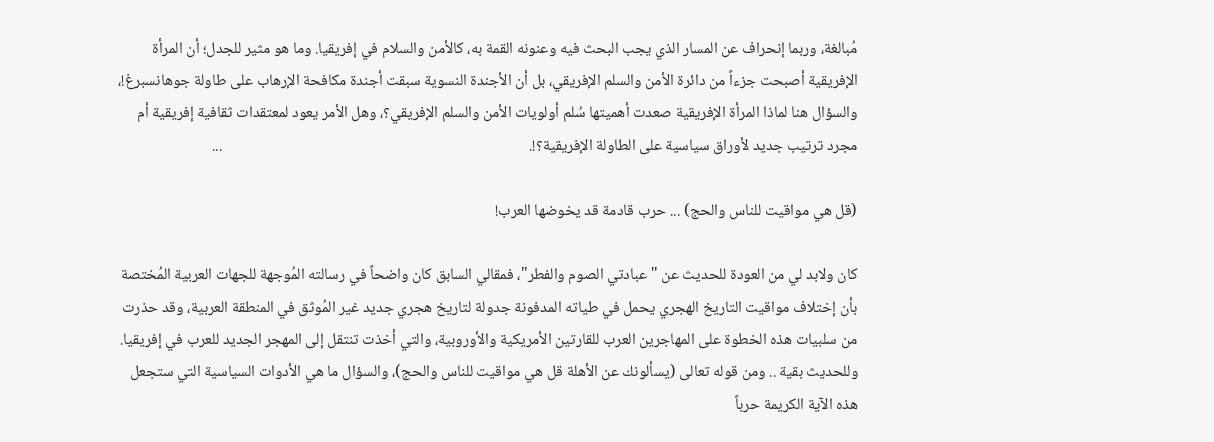مُبالغة، وربما إنحراف عن المسار الذي يجب البحث فيه وعنونه القمة به، كالأمن والسلام في إفريقيا. وما هو مثير للجدل؛ أن المرأة الإفريقية أصبحت جزءاً من دائرة الأمن والسلم الإفريقي، بل أن الأجندة النسوية سبقت أجندة مكافحة الإرهاب على طاولة جوهانسبرغ!، والسؤال هنا لماذا المرأة الإفريقية صعدت أهميتها سُلم أولويات الأمن والسلم الإفريقي؟، وهل الأمر يعود لمعتقدات ثقافية إفريقية أم مجرد ترتيب جديد لأوراق سياسية على الطاولة الإفريقية؟!.                                                                                       ...

(قل هي مواقيت للناس والحج) ... حرب قادمة قد يخوضها العرب!

كان ولابد لي من العودة للحديث عن "عبادتي الصوم والفطر"، فمقالي السابق كان واضحاً في رسالته المُوجهة للجهات العربية المُختصة بأن إختلاف مواقيت التاريخ الهجري يحمل في طياته المدفونة جدولة لتاريخ هجري جديد غير المُوثق في المنطقة العربية، وقد حذرت من سلبيات هذه الخطوة على المهاجرين العرب للقارتين الأمريكية والأوروبية، والتي أخذت تنتقل إلى المهجر الجديد للعرب في إفريقيا. وللحديث بقية .. ومن قوله تعالى (يسألونك عن الأهلة قل هي مواقيت للناس والحج)، والسؤال ما هي الأدوات السياسية التي ستجعل هذه الآية الكريمة حرباً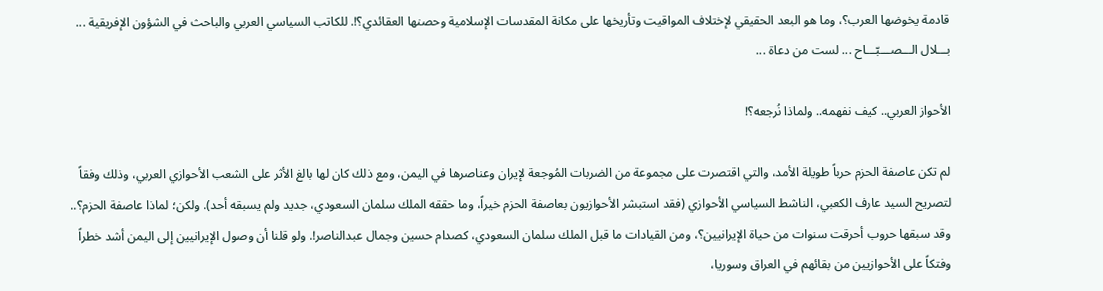قادمة يخوضها العرب؟، وما هو البعد الحقيقي لإختلاف المواقيت وتأريخها على مكانة المقدسات الإسلامية وحصنها العقائدي؟!. للكاتب السياسي العربي والباحث في الشؤون الإفريقية ... بـــلال الـــصـــبّـــاح ... لست من دعاة ...

الأحواز العربي.. كيف نفهمه.. ولماذا نُرجعه؟!

لم تكن عاصفة الحزم حرباً طويلة الأمد، والتي اقتصرت على مجموعة من الضربات المُوجعة لإيران وعناصرها في اليمن، ومع ذلك كان لها بالغ الأثر على الشعب الأحوازي العربي، وذلك وفقاً لتصريح السيد عارف الكعبي، الناشط السياسي الأحوازي (فقد استبشر الأحوازيون بعاصفة الحزم خيراً، وما حققه الملك سلمان السعودي، جديد ولم يسبقه أحد). ولكن؛ لماذا عاصفة الحزم؟.. وقد سبقها حروب أحرقت سنوات من حياة الإيرانيين؟، ومن القيادات ما قبل الملك سلمان السعودي، كصدام حسين وجمال عبدالناصر!. ولو قلنا أن وصول الإيرانيين إلى اليمن أشد خطراً وفتكاً على الأحوازيين من بقائهم في العراق وسوريا،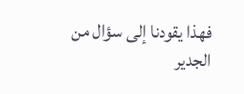فهذا يقودنا إلى سؤال من الجدير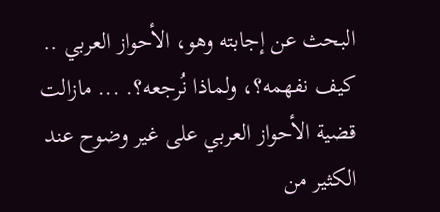البحث عن إجابته وهو، الأحواز العربي .. كيف نفهمه؟، ولماذا نُرجعه؟. ... مازالت قضية الأحواز العربي على غير وضوح عند الكثير من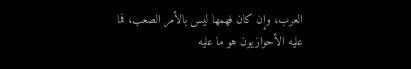العرب، وإن كان فهمها ليس بالأمر الصعب، فما عليه الأحوازيون هو ما عليه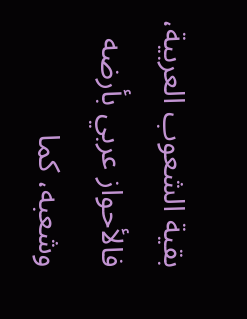بقية الشعوب العربية، فالأحواز عربي بأرضه وشعبه، كما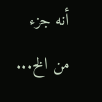أنه جزء من الخ...